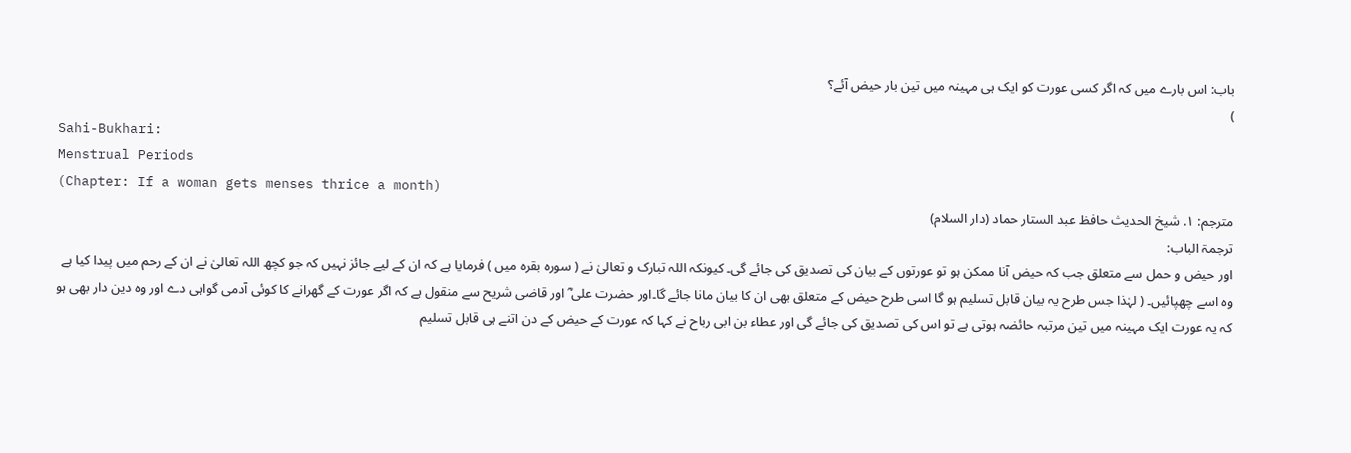باب: اس بارے میں کہ اگر کسی عورت کو ایک ہی مہینہ میں تین بار حیض آئے؟
)
Sahi-Bukhari:
Menstrual Periods
(Chapter: If a woman gets menses thrice a month)
مترجم: ١. شیخ الحدیث حافظ عبد الستار حماد (دار السلام)
ترجمۃ الباب:
اور حیض و حمل سے متعلق جب کہ حیض آنا ممکن ہو تو عورتوں کے بیان کی تصدیق کی جائے گی۔ کیونکہ اللہ تبارک و تعالیٰ نے ( سورہ بقرہ میں ) فرمایا ہے کہ ان کے لیے جائز نہیں کہ جو کچھ اللہ تعالیٰ نے ان کے رحم میں پیدا کیا ہے وہ اسے چھپائیں۔ ( لہٰذا جس طرح یہ بیان قابل تسلیم ہو گا اسی طرح حیض کے متعلق بھی ان کا بیان مانا جائے گا۔اور حضرت علی ؓ اور قاضی شریح سے منقول ہے کہ اگر عورت کے گھرانے کا کوئی آدمی گواہی دے اور وہ دین دار بھی ہو کہ یہ عورت ایک مہینہ میں تین مرتبہ حائضہ ہوتی ہے تو اس کی تصدیق کی جائے گی اور عطاء بن ابی رباح نے کہا کہ عورت کے حیض کے دن اتنے ہی قابل تسلیم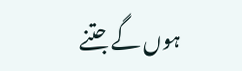ہوں گے جتنے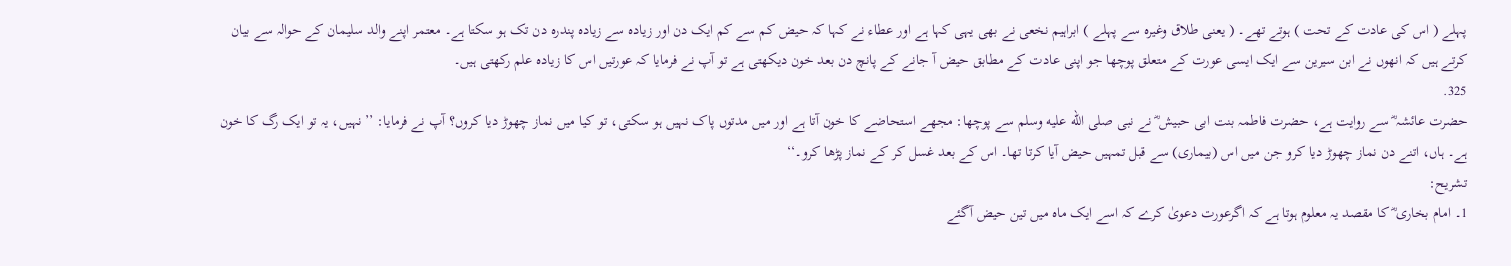پہلے ( اس کی عادت کے تحت ) ہوتے تھے۔ ( یعنی طلاق وغیرہ سے پہلے ) ابراہیم نخعی نے بھی یہی کہا ہے اور عطاء نے کہا کہ حیض کم سے کم ایک دن اور زیادہ سے زیادہ پندرہ دن تک ہو سکتا ہے۔ معتمر اپنے والد سلیمان کے حوالہ سے بیان کرتے ہیں کہ انھوں نے ابن سیرین سے ایک ایسی عورت کے متعلق پوچھا جو اپنی عادت کے مطابق حیض آ جانے کے پانچ دن بعد خون دیکھتی ہے تو آپ نے فرمایا کہ عورتیں اس کا زیادہ علم رکھتی ہیں۔
325.
حضرت عائشہ ؓ سے روایت ہے، حضرت فاطمہ بنت ابی حبیش ؓ نے نبی صلى الله عليه وسلم سے پوچھا: مجھے استحاضے کا خون آتا ہے اور میں مدتوں پاک نہیں ہو سکتی، تو کیا میں نماز چھوڑ دیا کروں؟ آپ نے فرمایا: ’’نہیں، یہ تو ایک رگ کا خون ہے۔ ہاں، اتنے دن نماز چھوڑ دیا کرو جن میں اس (بیماری) سے قبل تمہیں حیض آیا کرتا تھا۔ اس کے بعد غسل کر کے نماز پڑھا کرو۔‘‘
تشریح:
1۔ امام بخاری ؓ کا مقصد یہ معلوم ہوتا ہے کہ اگرعورت دعویٰ کرے کہ اسے ایک ماہ میں تین حیض آگئے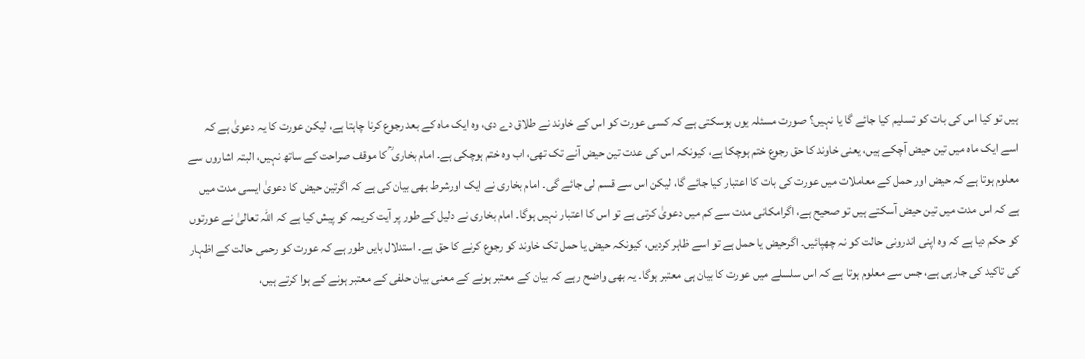ہیں تو کیا اس کی بات کو تسلیم کیا جائے گا یا نہیں؟ صورت مسئلہ یوں ہوسکتی ہے کہ کسی عورت کو اس کے خاوند نے طلاق دے دی، وہ ایک ماہ کے بعد رجوع کرنا چاہتا ہے، لیکن عورت کا یہ دعویٰ ہے کہ اسے ایک ماہ میں تین حیض آچکے ہیں، یعنی خاوند کا حق رجوع ختم ہوچکا ہے، کیونکہ اس کی عدت تین حیض آنے تک تھی، اب وہ ختم ہوچکی ہے۔ امام بخاری ؒ کا موقف صراحت کے ساتھ نہیں، البتہ اشاروں سے معلوم ہوتا ہے کہ حیض اور حمل کے معاملات میں عورت کی بات کا اعتبار کیا جائے گا، لیکن اس سے قسم لی جائے گی۔ امام بخاری نے ایک اورشرط بھی بیان کی ہے کہ اگرتین حیض کا دعویٰ ایسی مدت میں ہے کہ اس مدت میں تین حیض آسکتے ہیں تو صحیح ہے، اگرامکانی مدت سے کم میں دعویٰ کرتی ہے تو اس کا اعتبار نہیں ہوگا۔ امام بخاری نے دلیل کے طور پر آیت کریمہ کو پیش کیا ہے کہ اللہ تعالیٰ نے عورتوں کو حکم دیا ہے کہ وہ اپنی اندرونی حالت کو نہ چھپائیں۔ اگرحیض یا حمل ہے تو اسے ظاہر کردیں، کیونکہ حیض یا حمل تک خاوند کو رجوع کرنے کا حق ہے۔ استدلال بایں طور ہے کہ عورت کو رحمی حالت کے اظہار کی تاکید کی جارہی ہے، جس سے معلوم ہوتا ہے کہ اس سلسلے میں عورت کا بیان ہی معتبر ہوگا۔ یہ بھی واضح رہے کہ بیان کے معتبر ہونے کے معنی بیان حلفی کے معتبر ہونے کے ہوا کرتے ہیں،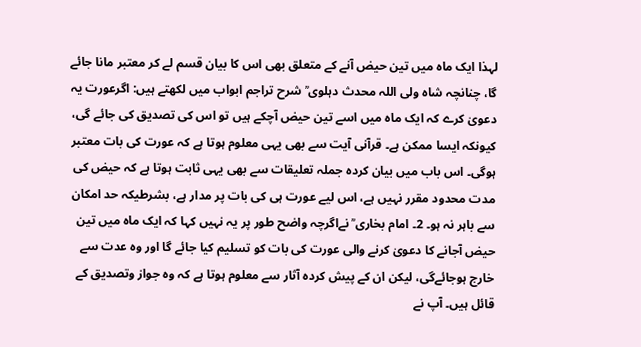لہذا ایک ماہ میں تین حیض آنے کے متعلق بھی اس کا بیان قسم لے کر معتبر مانا جائے گا، چنانچہ شاہ ولی اللہ محدث دہلوی ؒ شرح تراجم ابواب میں لکھتے ہیں: اگرعورت یہ دعویٰ کرے کہ ایک ماہ میں اسے تین حیض آچکے ہیں تو اس کی تصدیق کی جائے گی، کیونکہ ایسا ممکن ہے۔ قرآنی آیت سے بھی یہی معلوم ہوتا ہے کہ عورت کی بات معتبر ہوگی۔ اس باب میں بیان کردہ جملہ تعلیقات سے بھی یہی ثابت ہوتا ہے کہ حیض کی مدت محدود مقرر نہیں ہے، اس لیے عورت ہی کی بات پر مدار ہے، بشرطیکہ حد امکان سے باہر نہ ہو۔ 2۔ امام بخاری ؒ نےاگرچہ واضح طور پر یہ نہیں کہا کہ ایک ماہ میں تین حیض آجانے کا دعویٰ کرنے والی عورت کی بات کو تسلیم کیا جائے گا اور وہ عدت سے خارج ہوجائےگی، لیکن ان کے پیش کردہ آثار سے معلوم ہوتا ہے کہ وہ جواز وتصدیق کے قائل ہیں۔ آپ نے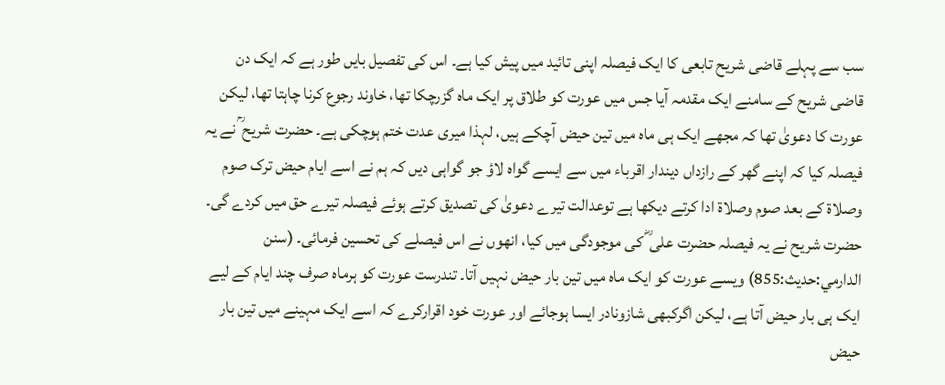سب سے پہلے قاضی شریح تابعی کا ایک فیصلہ اپنی تائید میں پیش کیا ہے۔ اس کی تفصیل بایں طور ہے کہ ایک دن قاضی شریح کے سامنے ایک مقدمہ آیا جس میں عورت کو طلاق پر ایک ماہ گزرچکا تھا، خاوند رجوع کرنا چاہتا تھا، لیکن عورت کا دعویٰ تھا کہ مجھے ایک ہی ماہ میں تین حیض آچکے ہیں، لہذا میری عدت ختم ہوچکی ہے۔ حضرت شریح ؒ نے یہ فیصلہ کیا کہ اپنے گھر کے رازداں دیندار اقرباء میں سے ایسے گواہ لاؤ جو گواہی دیں کہ ہم نے اسے ایام حیض ترک صوم وصلاۃ کے بعد صوم وصلاۃ ادا کرتے دیکھا ہے توعدالت تیرے دعویٰ کی تصدیق کرتے ہوئے فیصلہ تیرے حق میں کردے گی۔ حضرت شریح نے یہ فیصلہ حضرت علی ؓ کی موجودگی میں کیا، انھوں نے اس فیصلے کی تحسین فرمائی۔ (سنن الدارمي:حدیث:855) ویسے عورت کو ایک ماہ میں تین بار حیض نہیں آتا۔ تندرست عورت کو ہرماہ صرف چند ایام کے لیے ایک ہی بار حیض آتا ہے، لیکن اگرکبھی شازونادر ایسا ہوجائے اور عورت خود اقرارکرے کہ اسے ایک مہینے میں تین بار حیض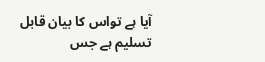آیا ہے تواس کا بیان قابل تسلیم ہے جس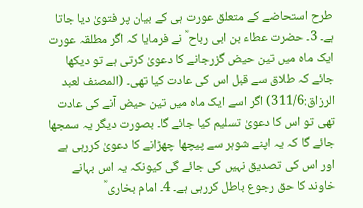طرح استحاضے کے متعلق عورت ہی کے بیان پر فتویٰ دیا جاتا ہے۔ 3۔ حضرت عطاء بن ابی رباح ؒ نے فرمایا کہ اگر مطلقہ عورت ایک ماہ میں تین حیض گزرجانے کا دعویٰ کرتی ہے تو دیکھا جائے کہ طلاق سے قبل اس کی عادت کیا تھی۔ (المصنف لعبد الرزاق:311/6) اگر اسے ایک ماہ میں تین حیض آنے کی عادت تھی تو اس کا دعویٰ تسلیم کیا جائے گا۔ بصورت دیگر یہ سمجھا جائے گا کہ یہ اپنے شوہر سے پیچھا چھڑانے کا دعویٰ کررہی ہے اور اس کی تصدیق نہیں کی جائے گی کیونکہ یہ اس بہانے خاوند کا حق رجوع باطل کررہی ہے۔ 4۔ امام بخاری ؒ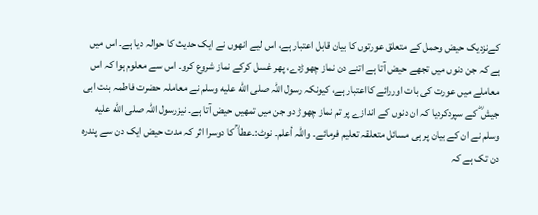کےنزدیک حیض وحمل کے متعلق عورتوں کا بیان قابل اعتبار ہے، اس لیے انھوں نے ایک حدیث کا حوالہ دیا ہے۔ اس میں ہے کہ جن دنوں میں تجھے حیض آتا ہے اتنے دن نماز چھوڑدے، پھر غسل کرکے نماز شروع کرو۔ اس سے معلوم ہوا کہ اس معاملے میں عورت کی بات اوررائے کااعتبار ہے، کیونکہ رسول اللہ صلى الله عليه وسلم نے معاملہ حضرت فاطمہ بنت ابی جیش ؓ کے سپردکردیا کہ ان دنوں کے اندازے پر تم نماز چھوڑ دو جن میں تمھیں حیض آتا ہے۔ نیزرسول اللہ صلى الله عليه وسلم نے ان کے بیان پر ہی مسائل متعلقہ تعلیم فرمائے۔ واللہ أعلم۔ نوٹ:۔عطا ؒ کا دوسرا اثر کہ مدت حیض ایک دن سے پندرہ دن تک ہے کہ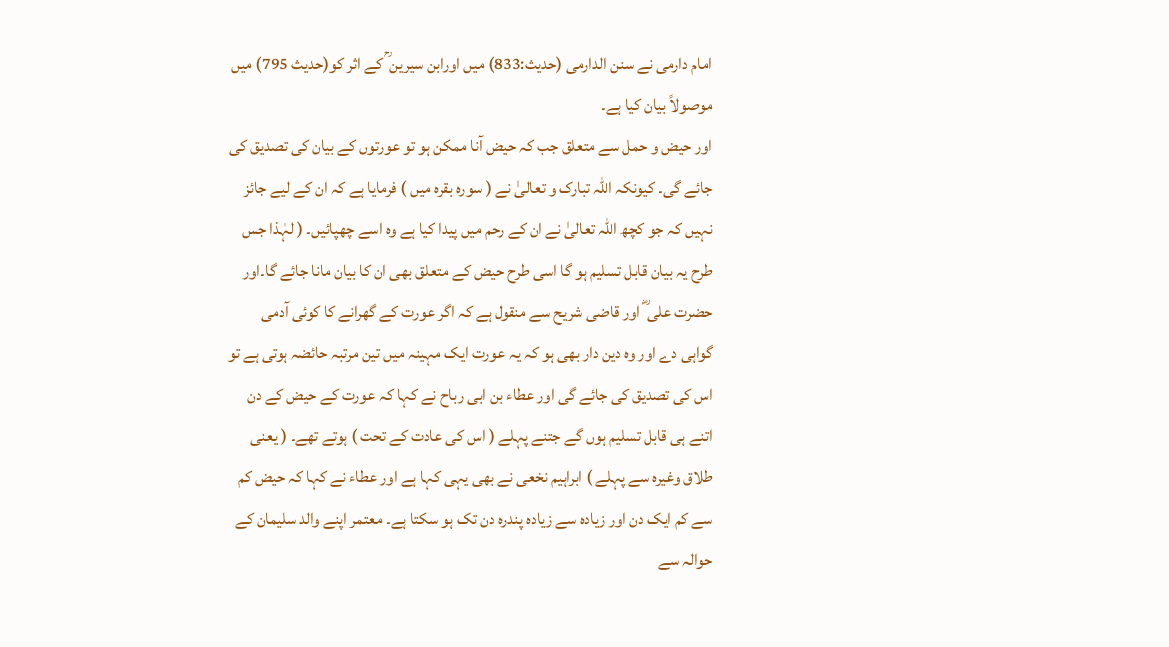امام دارمی نے سنن الدارمی (حدیث:833) میں اورابن سیرین ؒ کے اثر کو(حدیث 795) میں موصولاً بیان کیا ہے۔
اور حیض و حمل سے متعلق جب کہ حیض آنا ممکن ہو تو عورتوں کے بیان کی تصدیق کی جائے گی۔ کیونکہ اللہ تبارک و تعالیٰ نے ( سورہ بقرہ میں ) فرمایا ہے کہ ان کے لیے جائز نہیں کہ جو کچھ اللہ تعالیٰ نے ان کے رحم میں پیدا کیا ہے وہ اسے چھپائیں۔ ( لہٰذا جس طرح یہ بیان قابل تسلیم ہو گا اسی طرح حیض کے متعلق بھی ان کا بیان مانا جائے گا۔اور حضرت علی ؓ اور قاضی شریح سے منقول ہے کہ اگر عورت کے گھرانے کا کوئی آدمی گواہی دے اور وہ دین دار بھی ہو کہ یہ عورت ایک مہینہ میں تین مرتبہ حائضہ ہوتی ہے تو اس کی تصدیق کی جائے گی اور عطاء بن ابی رباح نے کہا کہ عورت کے حیض کے دن اتنے ہی قابل تسلیم ہوں گے جتنے پہلے ( اس کی عادت کے تحت ) ہوتے تھے۔ ( یعنی طلاق وغیرہ سے پہلے ) ابراہیم نخعی نے بھی یہی کہا ہے اور عطاء نے کہا کہ حیض کم سے کم ایک دن اور زیادہ سے زیادہ پندرہ دن تک ہو سکتا ہے۔ معتمر اپنے والد سلیمان کے حوالہ سے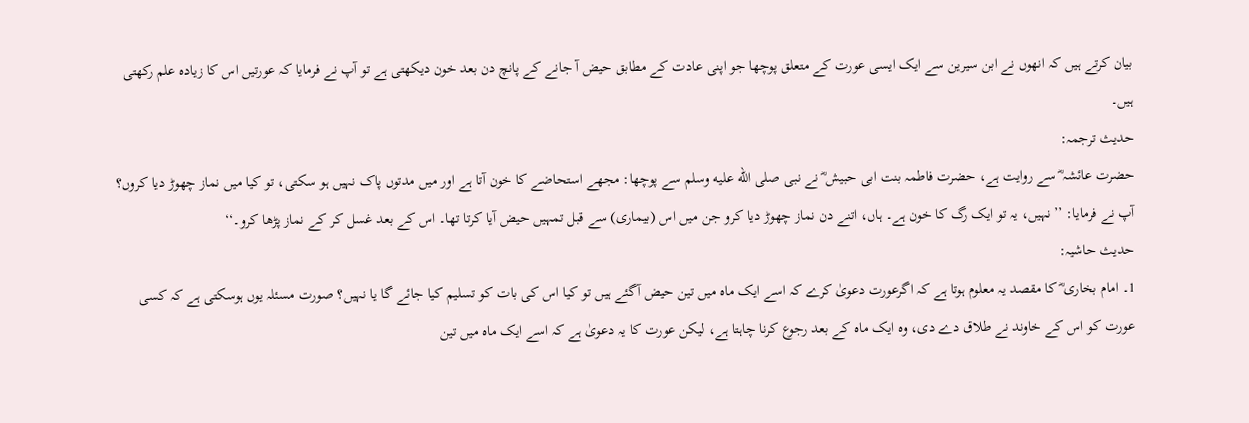بیان کرتے ہیں کہ انھوں نے ابن سیرین سے ایک ایسی عورت کے متعلق پوچھا جو اپنی عادت کے مطابق حیض آ جانے کے پانچ دن بعد خون دیکھتی ہے تو آپ نے فرمایا کہ عورتیں اس کا زیادہ علم رکھتی ہیں۔
حدیث ترجمہ:
حضرت عائشہ ؓ سے روایت ہے، حضرت فاطمہ بنت ابی حبیش ؓ نے نبی صلى الله عليه وسلم سے پوچھا: مجھے استحاضے کا خون آتا ہے اور میں مدتوں پاک نہیں ہو سکتی، تو کیا میں نماز چھوڑ دیا کروں؟ آپ نے فرمایا: ’’نہیں، یہ تو ایک رگ کا خون ہے۔ ہاں، اتنے دن نماز چھوڑ دیا کرو جن میں اس (بیماری) سے قبل تمہیں حیض آیا کرتا تھا۔ اس کے بعد غسل کر کے نماز پڑھا کرو۔‘‘
حدیث حاشیہ:
1۔ امام بخاری ؓ کا مقصد یہ معلوم ہوتا ہے کہ اگرعورت دعویٰ کرے کہ اسے ایک ماہ میں تین حیض آگئے ہیں تو کیا اس کی بات کو تسلیم کیا جائے گا یا نہیں؟ صورت مسئلہ یوں ہوسکتی ہے کہ کسی عورت کو اس کے خاوند نے طلاق دے دی، وہ ایک ماہ کے بعد رجوع کرنا چاہتا ہے، لیکن عورت کا یہ دعویٰ ہے کہ اسے ایک ماہ میں تین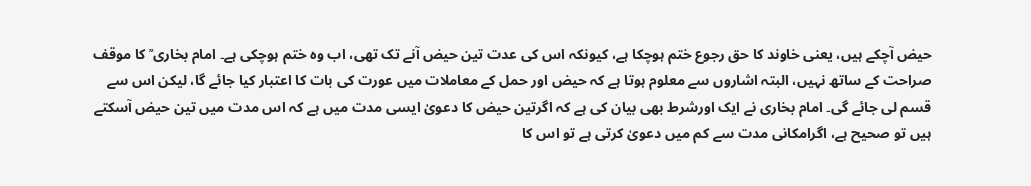حیض آچکے ہیں، یعنی خاوند کا حق رجوع ختم ہوچکا ہے، کیونکہ اس کی عدت تین حیض آنے تک تھی، اب وہ ختم ہوچکی ہے۔ امام بخاری ؒ کا موقف صراحت کے ساتھ نہیں، البتہ اشاروں سے معلوم ہوتا ہے کہ حیض اور حمل کے معاملات میں عورت کی بات کا اعتبار کیا جائے گا، لیکن اس سے قسم لی جائے گی۔ امام بخاری نے ایک اورشرط بھی بیان کی ہے کہ اگرتین حیض کا دعویٰ ایسی مدت میں ہے کہ اس مدت میں تین حیض آسکتے ہیں تو صحیح ہے، اگرامکانی مدت سے کم میں دعویٰ کرتی ہے تو اس کا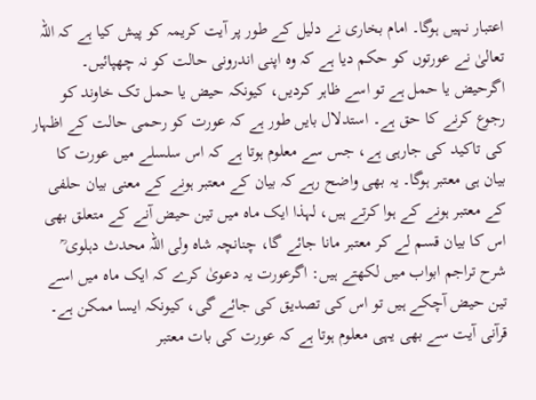اعتبار نہیں ہوگا۔ امام بخاری نے دلیل کے طور پر آیت کریمہ کو پیش کیا ہے کہ اللہ تعالیٰ نے عورتوں کو حکم دیا ہے کہ وہ اپنی اندرونی حالت کو نہ چھپائیں۔ اگرحیض یا حمل ہے تو اسے ظاہر کردیں، کیونکہ حیض یا حمل تک خاوند کو رجوع کرنے کا حق ہے۔ استدلال بایں طور ہے کہ عورت کو رحمی حالت کے اظہار کی تاکید کی جارہی ہے، جس سے معلوم ہوتا ہے کہ اس سلسلے میں عورت کا بیان ہی معتبر ہوگا۔ یہ بھی واضح رہے کہ بیان کے معتبر ہونے کے معنی بیان حلفی کے معتبر ہونے کے ہوا کرتے ہیں، لہذا ایک ماہ میں تین حیض آنے کے متعلق بھی اس کا بیان قسم لے کر معتبر مانا جائے گا، چنانچہ شاہ ولی اللہ محدث دہلوی ؒ شرح تراجم ابواب میں لکھتے ہیں: اگرعورت یہ دعویٰ کرے کہ ایک ماہ میں اسے تین حیض آچکے ہیں تو اس کی تصدیق کی جائے گی، کیونکہ ایسا ممکن ہے۔ قرآنی آیت سے بھی یہی معلوم ہوتا ہے کہ عورت کی بات معتبر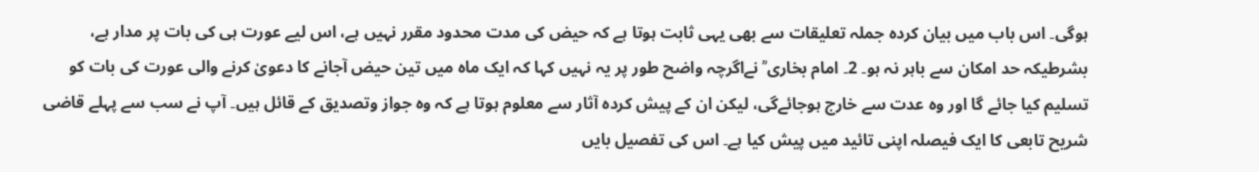ہوگی۔ اس باب میں بیان کردہ جملہ تعلیقات سے بھی یہی ثابت ہوتا ہے کہ حیض کی مدت محدود مقرر نہیں ہے، اس لیے عورت ہی کی بات پر مدار ہے، بشرطیکہ حد امکان سے باہر نہ ہو۔ 2۔ امام بخاری ؒ نےاگرچہ واضح طور پر یہ نہیں کہا کہ ایک ماہ میں تین حیض آجانے کا دعویٰ کرنے والی عورت کی بات کو تسلیم کیا جائے گا اور وہ عدت سے خارج ہوجائےگی، لیکن ان کے پیش کردہ آثار سے معلوم ہوتا ہے کہ وہ جواز وتصدیق کے قائل ہیں۔ آپ نے سب سے پہلے قاضی شریح تابعی کا ایک فیصلہ اپنی تائید میں پیش کیا ہے۔ اس کی تفصیل بایں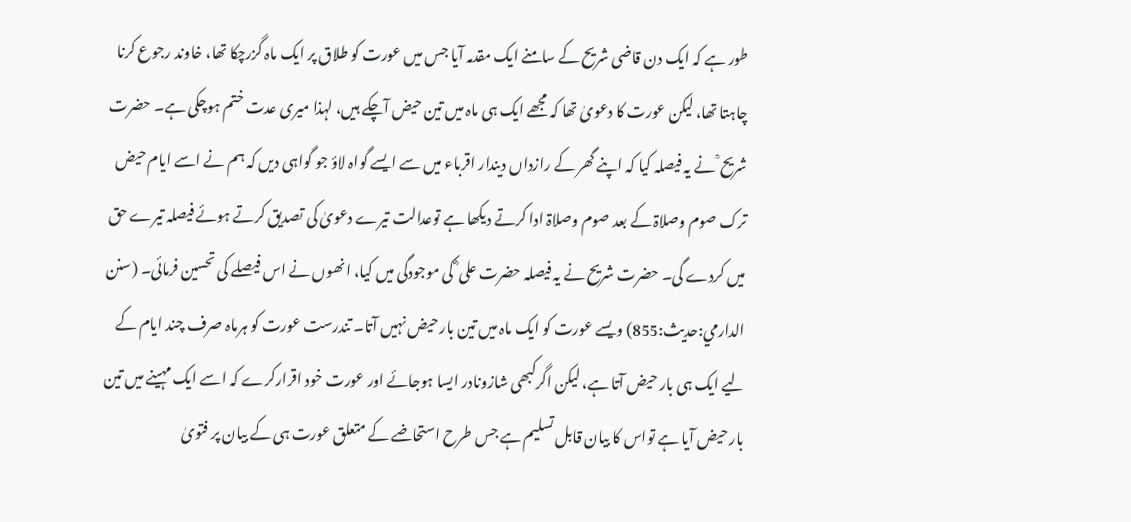طور ہے کہ ایک دن قاضی شریح کے سامنے ایک مقدمہ آیا جس میں عورت کو طلاق پر ایک ماہ گزرچکا تھا، خاوند رجوع کرنا چاہتا تھا، لیکن عورت کا دعویٰ تھا کہ مجھے ایک ہی ماہ میں تین حیض آچکے ہیں، لہذا میری عدت ختم ہوچکی ہے۔ حضرت شریح ؒ نے یہ فیصلہ کیا کہ اپنے گھر کے رازداں دیندار اقرباء میں سے ایسے گواہ لاؤ جو گواہی دیں کہ ہم نے اسے ایام حیض ترک صوم وصلاۃ کے بعد صوم وصلاۃ ادا کرتے دیکھا ہے توعدالت تیرے دعویٰ کی تصدیق کرتے ہوئے فیصلہ تیرے حق میں کردے گی۔ حضرت شریح نے یہ فیصلہ حضرت علی ؓ کی موجودگی میں کیا، انھوں نے اس فیصلے کی تحسین فرمائی۔ (سنن الدارمي:حدیث:855) ویسے عورت کو ایک ماہ میں تین بار حیض نہیں آتا۔ تندرست عورت کو ہرماہ صرف چند ایام کے لیے ایک ہی بار حیض آتا ہے، لیکن اگرکبھی شازونادر ایسا ہوجائے اور عورت خود اقرارکرے کہ اسے ایک مہینے میں تین بار حیض آیا ہے تواس کا بیان قابل تسلیم ہے جس طرح استحاضے کے متعلق عورت ہی کے بیان پر فتویٰ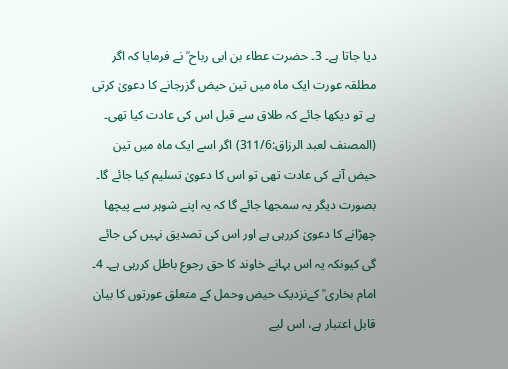دیا جاتا ہے۔ 3۔ حضرت عطاء بن ابی رباح ؒ نے فرمایا کہ اگر مطلقہ عورت ایک ماہ میں تین حیض گزرجانے کا دعویٰ کرتی ہے تو دیکھا جائے کہ طلاق سے قبل اس کی عادت کیا تھی۔ (المصنف لعبد الرزاق:311/6) اگر اسے ایک ماہ میں تین حیض آنے کی عادت تھی تو اس کا دعویٰ تسلیم کیا جائے گا۔ بصورت دیگر یہ سمجھا جائے گا کہ یہ اپنے شوہر سے پیچھا چھڑانے کا دعویٰ کررہی ہے اور اس کی تصدیق نہیں کی جائے گی کیونکہ یہ اس بہانے خاوند کا حق رجوع باطل کررہی ہے۔ 4۔ امام بخاری ؒ کےنزدیک حیض وحمل کے متعلق عورتوں کا بیان قابل اعتبار ہے، اس لیے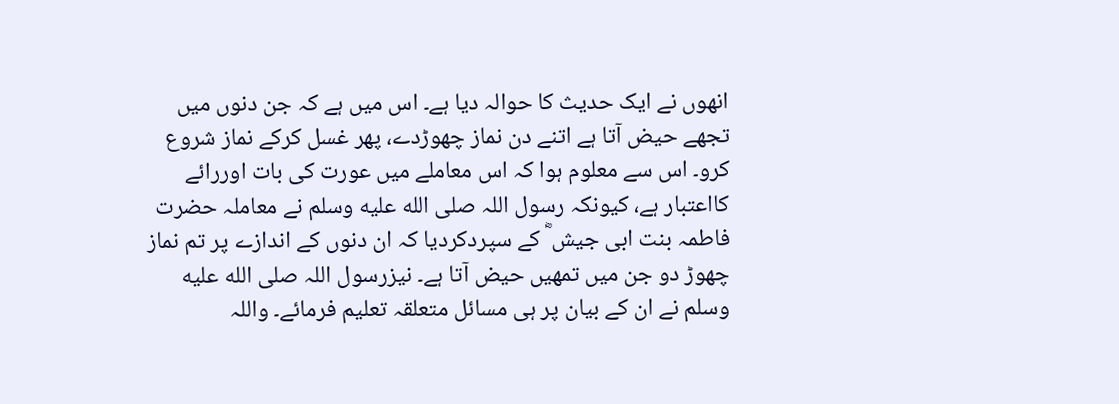انھوں نے ایک حدیث کا حوالہ دیا ہے۔ اس میں ہے کہ جن دنوں میں تجھے حیض آتا ہے اتنے دن نماز چھوڑدے، پھر غسل کرکے نماز شروع کرو۔ اس سے معلوم ہوا کہ اس معاملے میں عورت کی بات اوررائے کااعتبار ہے، کیونکہ رسول اللہ صلى الله عليه وسلم نے معاملہ حضرت فاطمہ بنت ابی جیش ؓ کے سپردکردیا کہ ان دنوں کے اندازے پر تم نماز چھوڑ دو جن میں تمھیں حیض آتا ہے۔ نیزرسول اللہ صلى الله عليه وسلم نے ان کے بیان پر ہی مسائل متعلقہ تعلیم فرمائے۔ واللہ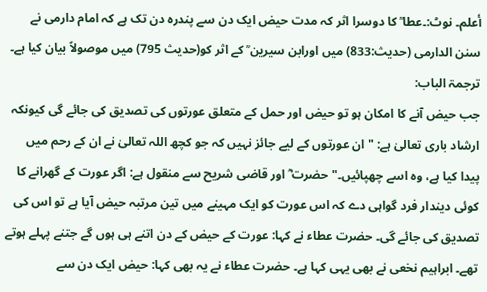أعلم۔ نوٹ:۔عطا ؒ کا دوسرا اثر کہ مدت حیض ایک دن سے پندرہ دن تک ہے کہ امام دارمی نے سنن الدارمی (حدیث:833) میں اورابن سیرین ؒ کے اثر کو(حدیث 795) میں موصولاً بیان کیا ہے۔
ترجمۃ الباب:
جب حیض آنے کا امکان ہو تو حیض اور حمل کے متعلق عورتوں کی تصدیق کی جائے گی کیونکہ ارشاد باری تعالیٰ ہے: "ان عورتوں کے لیے جائز نہیں کہ جو کچھ اللہ تعالیٰ نے ان کے رحم میں پیدا کیا ہے، وہ اسے چھپائیں۔" حضرت ؓ اور قاضی شریح سے منقول ہے: اگر عورت کے گھرانے کا کوئی دیندار فرد گواہی دے کہ اس عورت کو ایک مہینے میں تین مرتبہ حیض آیا ہے تو اس کی تصدیق کی جائے گی۔ حضرت عطاء نے کہا: عورت کے حیض کے دن اتنے ہی ہوں گے جتنے پہلے ہوتے تھے۔ ابراہیم نخعی نے بھی یہی کہا ہے۔ حضرت عطاء نے یہ بھی کہا: حیض ایک دن سے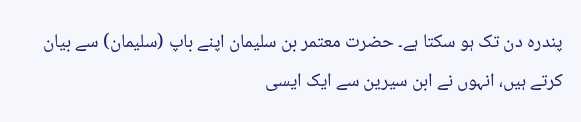پندرہ دن تک ہو سکتا ہے۔ حضرت معتمر بن سلیمان اپنے باپ (سلیمان) سے بیان کرتے ہیں، انہوں نے ابن سیرین سے ایک ایسی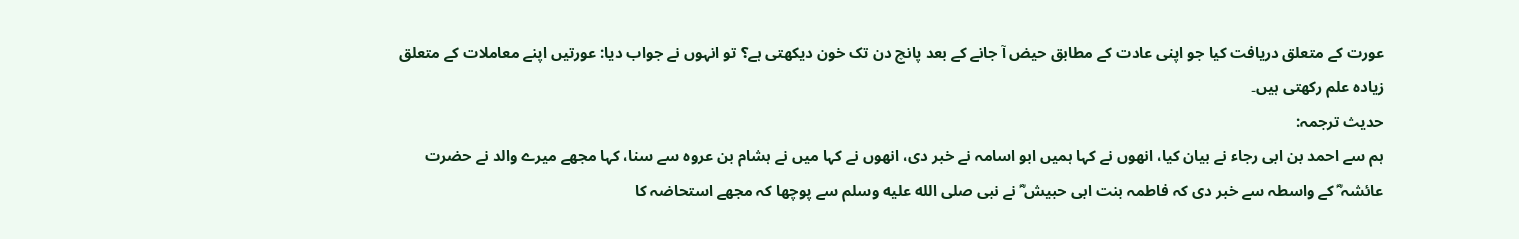عورت کے متعلق دریافت کیا جو اپنی عادت کے مطابق حیض آ جانے کے بعد پانچ دن تک خون دیکھتی ہے؟ تو انہوں نے جواب دیا: عورتیں اپنے معاملات کے متعلق زیادہ علم رکھتی ہیں۔
حدیث ترجمہ:
ہم سے احمد بن ابی رجاء نے بیان کیا، انھوں نے کہا ہمیں ابو اسامہ نے خبر دی، انھوں نے کہا میں نے ہشام بن عروہ سے سنا، کہا مجھے میرے والد نے حضرت عائشہ ؓ کے واسطہ سے خبر دی کہ فاطمہ بنت ابی حبیش ؓ نے نبی صلى الله عليه وسلم سے پوچھا کہ مجھے استحاضہ کا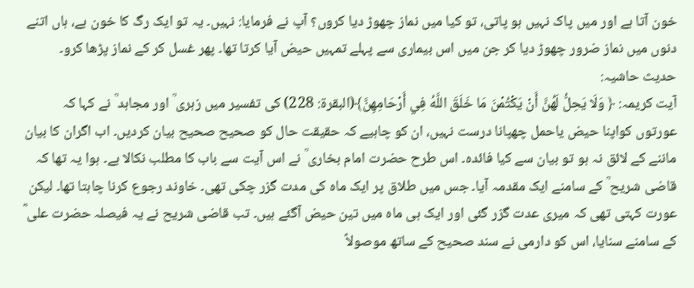خون آتا ہے اور میں پاک نہیں ہو پاتی، تو کیا میں نماز چھوڑ دیا کروں؟ آپ نے فرمایا: نہیں۔ یہ تو ایک رگ کا خون ہے، ہاں اتنے دنوں میں نماز ضرور چھوڑ دیا کر جن میں اس بیماری سے پہلے تمہیں حیض آیا کرتا تھا۔ پھر غسل کر کے نماز پڑھا کرو۔
حدیث حاشیہ:
آیت کریمہ: ﴿ وَلَا يَحِلُّ لَهُنَّ أَنْ يَكْتُمْنَ مَا خَلَقَ اللَّهُ فِي أَرْحَامِهِنَّ﴾(البقرة: 228) کی تفسیر میں زہری ؒ اور مجاہد ؒ نے کہا کہ عورتوں کواپنا حیض یاحمل چھپانا درست نہیں، ان کو چاہیے کہ حقیقت حال کو صحیح صحیح بیان کردیں۔ اب اگران کا بیان ماننے کے لائق نہ ہو تو بیان سے کیا فائدہ۔ اس طرح حضرت امام بخاری ؒ نے اس آیت سے باب کا مطلب نکالا ہے۔ ہوا یہ تھا کہ قاضی شریح ؒ کے سامنے ایک مقدمہ آیا۔ جس میں طلاق پر ایک ماہ کی مدت گزر چکی تھی۔ خاوند رجوع کرنا چاہتا تھا۔ لیکن عورت کہتی تھی کہ میری عدت گزر گئی اور ایک ہی ماہ میں تین حیض آگئے ہیں۔ تب قاضی شریح نے یہ فیصلہ حضرت علی ؓ کے سامنے سنایا، اس کو دارمی نے سند صحیح کے ساتھ موصولاً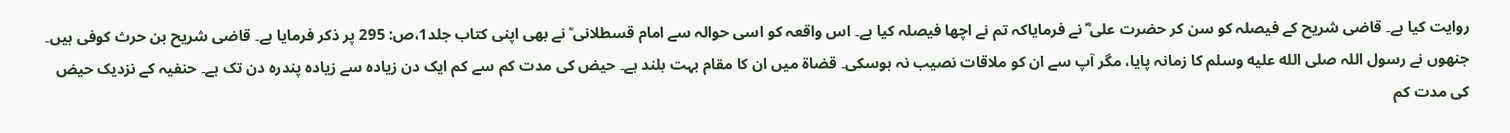روایت کیا ہے۔ قاضی شریح کے فیصلہ کو سن کر حضرت علی ؓ نے فرمایاکہ تم نے اچھا فیصلہ کیا ہے۔ اس واقعہ کو اسی حوالہ سے امام قسطلانی ؒ نے بھی اپنی کتاب جلد1،ص: 295 پر ذکر فرمایا ہے۔ قاضی شریح بن حرث کوفی ہیں۔ جنھوں نے رسول اللہ صلى الله عليه وسلم کا زمانہ پایا، مگر آپ سے ان کو ملاقات نصیب نہ ہوسکی۔ قضاۃ میں ان کا مقام بہت بلند ہے۔ حیض کی مدت کم سے کم ایک دن زیادہ سے زیادہ پندرہ دن تک ہے۔ حنفیہ کے نزدیک حیض کی مدت کم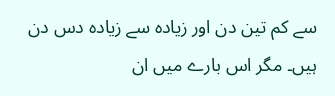سے کم تین دن اور زیادہ سے زیادہ دس دن ہیں۔ مگر اس بارے میں ان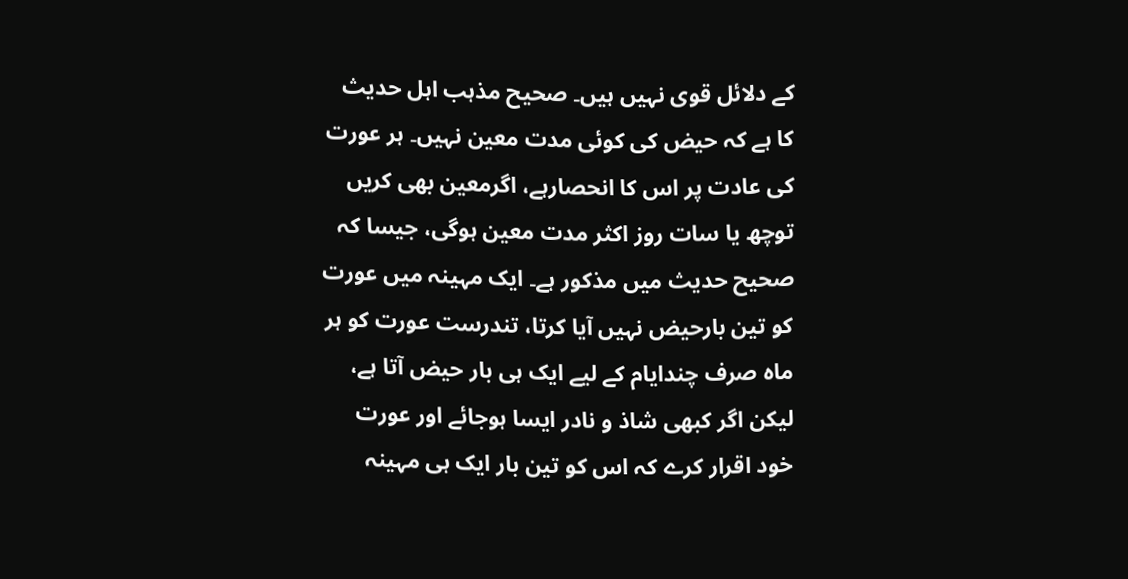کے دلائل قوی نہیں ہیں۔ صحیح مذہب اہل حدیث کا ہے کہ حیض کی کوئی مدت معین نہیں۔ ہر عورت کی عادت پر اس کا انحصارہے، اگرمعین بھی کریں توچھ یا سات روز اکثر مدت معین ہوگی، جیسا کہ صحیح حدیث میں مذکور ہے۔ ایک مہینہ میں عورت کو تین بارحیض نہیں آیا کرتا، تندرست عورت کو ہر ماہ صرف چندایام کے لیے ایک ہی بار حیض آتا ہے، لیکن اگر کبھی شاذ و نادر ایسا ہوجائے اور عورت خود اقرار کرے کہ اس کو تین بار ایک ہی مہینہ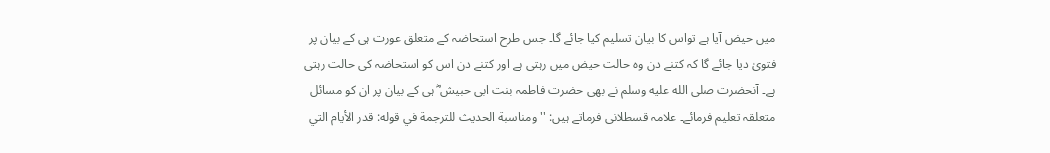میں حیض آیا ہے تواس کا بیان تسلیم کیا جائے گا۔ جس طرح استحاضہ کے متعلق عورت ہی کے بیان پر فتویٰ دیا جائے گا کہ کتنے دن وہ حالت حیض میں رہتی ہے اور کتنے دن اس کو استحاضہ کی حالت رہتی ہے۔ آنحضرت صلى الله عليه وسلم نے بھی حضرت فاطمہ بنت ابی حبیش ؓ ہی کے بیان پر ان کو مسائل متعلقہ تعلیم فرمائے۔ علامہ قسطلانی فرماتے ہیں: ''ومناسبة الحديث للترجمة في قوله: قدر الأيام التي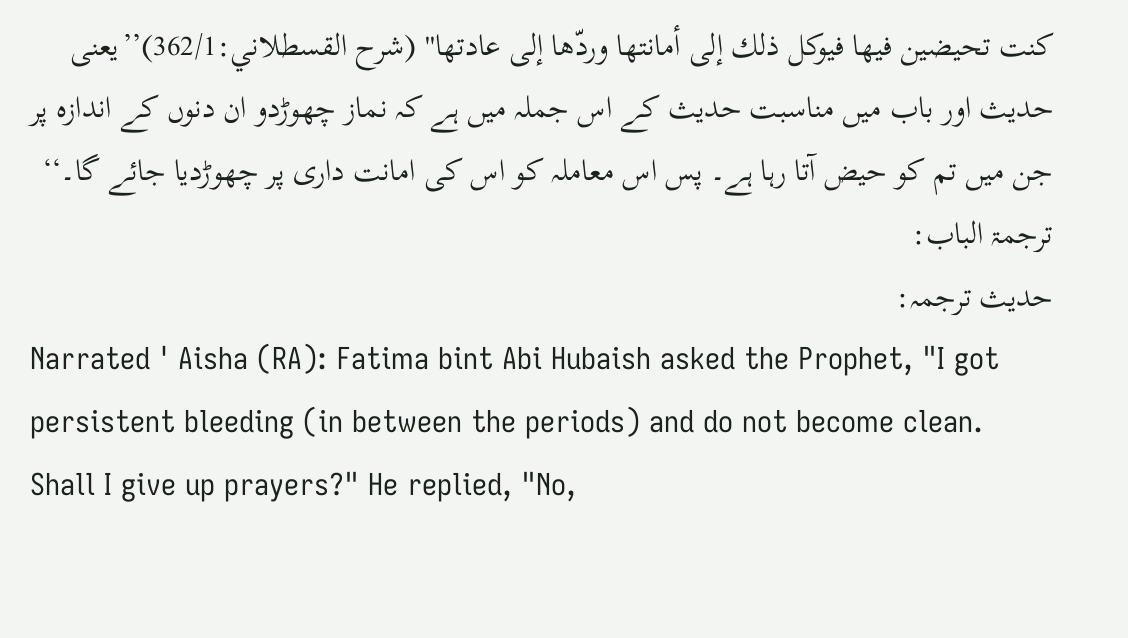كنت تحيضين فيها فيوكل ذلك إلى أمانتها وردّها إلى عادتها'' (شرح القسطلاني:362/1)’’یعنی حدیث اور باب میں مناسبت حدیث کے اس جملہ میں ہے کہ نماز چھوڑدو ان دنوں کے اندازہ پر جن میں تم کو حیض آتا رہا ہے۔ پس اس معاملہ کو اس کی امانت داری پر چھوڑدیا جائے گا۔‘‘
ترجمۃ الباب:
حدیث ترجمہ:
Narrated ' Aisha (RA): Fatima bint Abi Hubaish asked the Prophet, "I got persistent bleeding (in between the periods) and do not become clean. Shall I give up prayers?" He replied, "No,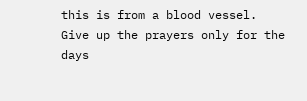this is from a blood vessel. Give up the prayers only for the days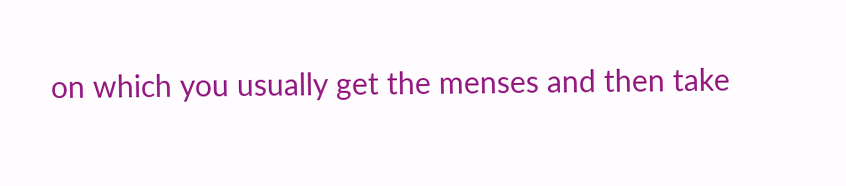on which you usually get the menses and then take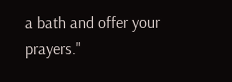a bath and offer your prayers."